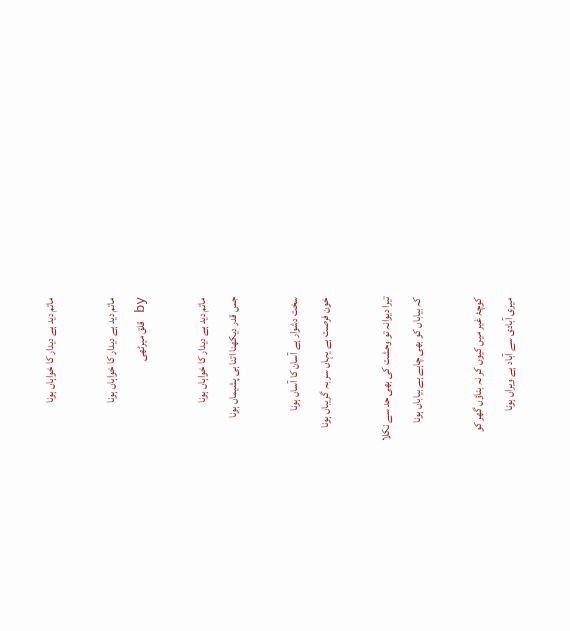ماتم دید ہے دیدار کا خواہاں ہونا

ماتم دید ہے دیدار کا خواہاں ہونا
by قلق میرٹھی

ماتم دید ہے دیدار کا خواہاں ہونا
جس قدر دیکھنا اتنا ہی پشیماں ہونا

سخت دشوار ہے آسان کا آساں ہونا
خون فرصت ہے یہاں سر بہ گریباں ہونا

تیرا دیوانہ تو وحشت کی بھی حد سے نکلا
کہ بیاباں کو بھی چاہے ہے بیاباں ہونا

کوچۂ غیر میں کیوں کر نہ بناؤں گھر کو
میری آبادی سے آباد ہے ویراں ہونا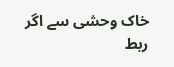خاک وحشی سے اگر ربط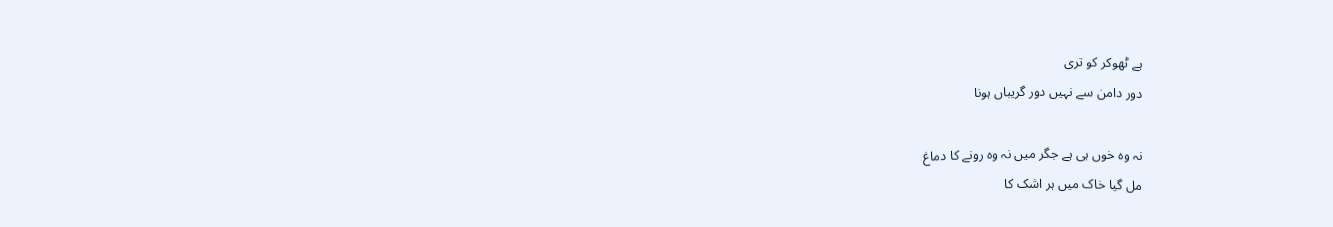ہے ٹھوکر کو تری
دور دامن سے نہیں دور گریباں ہونا

نہ وہ خوں ہی ہے جگر میں نہ وہ رونے کا دماغ
مل گیا خاک میں ہر اشک کا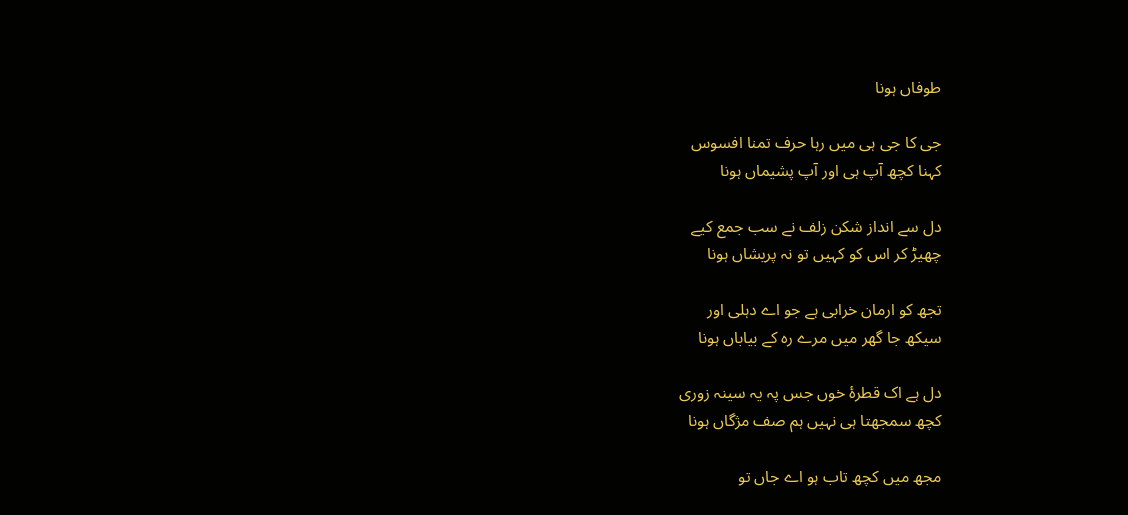طوفاں ہونا

جی کا جی ہی میں رہا حرف تمنا افسوس
کہنا کچھ آپ ہی اور آپ پشیماں ہونا

دل سے انداز شکن زلف نے سب جمع کیے
چھیڑ کر اس کو کہیں تو نہ پریشاں ہونا

تجھ کو ارمان خرابی ہے جو اے دہلی اور
سیکھ جا گھر میں مرے رہ کے بیاباں ہونا

دل ہے اک قطرۂ خوں جس پہ یہ سینہ زوری
کچھ سمجھتا ہی نہیں ہم صف مژگاں ہونا

مجھ میں کچھ تاب ہو اے جاں تو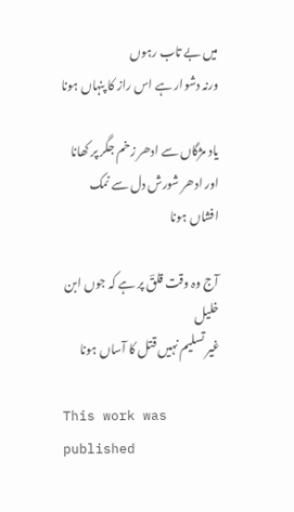میں بے تاب رہوں
ورنہ دشوار ہے اس راز کا پنہاں ہونا

یاد مژگاں سے ادھر زخم جگر پر کھانا
اور ادھر شورش دل سے نمک افشاں ہونا

آج وہ وقت قلقؔ پر ہے کہ جوں ابن خلیل
غیر تسلیم نہیں قتل کا آساں ہونا

This work was published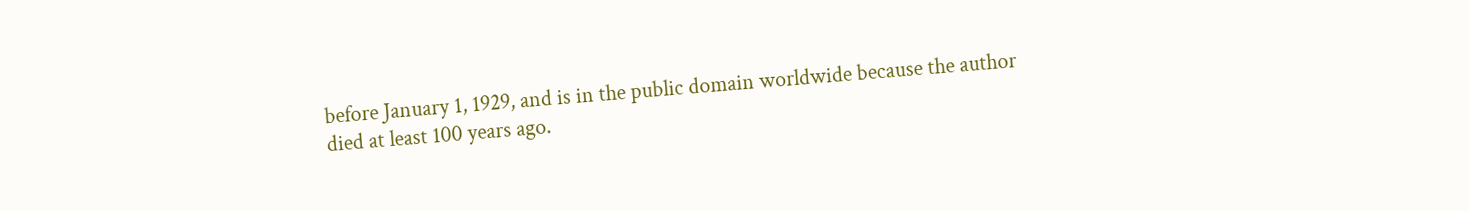before January 1, 1929, and is in the public domain worldwide because the author died at least 100 years ago.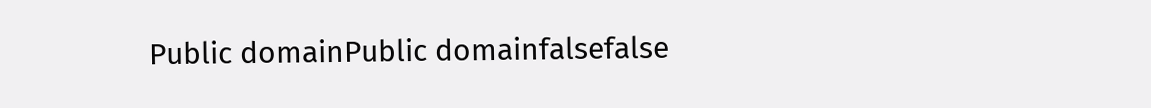Public domainPublic domainfalsefalse